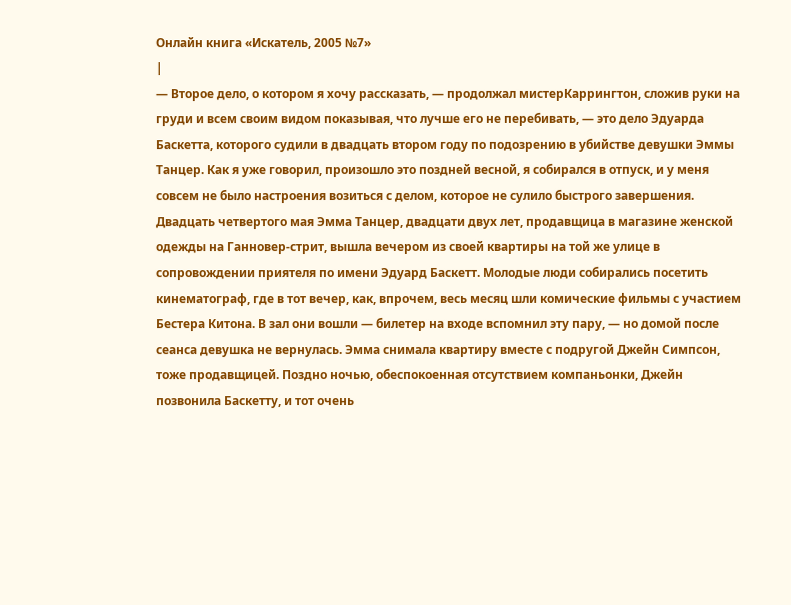Онлайн книга «Искатель, 2005 №7»
|
— Второе дело, о котором я хочу рассказать, — продолжал мистерКаррингтон, сложив руки на груди и всем своим видом показывая, что лучше его не перебивать, — это дело Эдуарда Баскетта, которого судили в двадцать втором году по подозрению в убийстве девушки Эммы Танцер. Как я уже говорил, произошло это поздней весной, я собирался в отпуск, и у меня совсем не было настроения возиться с делом, которое не сулило быстрого завершения. Двадцать четвертого мая Эмма Танцер, двадцати двух лет, продавщица в магазине женской одежды на Ганновер-стрит, вышла вечером из своей квартиры на той же улице в сопровождении приятеля по имени Эдуард Баскетт. Молодые люди собирались посетить кинематограф, где в тот вечер, как, впрочем, весь месяц шли комические фильмы с участием Бестера Китона. В зал они вошли — билетер на входе вспомнил эту пару, — но домой после сеанса девушка не вернулась. Эмма снимала квартиру вместе с подругой Джейн Симпсон, тоже продавщицей. Поздно ночью, обеспокоенная отсутствием компаньонки, Джейн позвонила Баскетту, и тот очень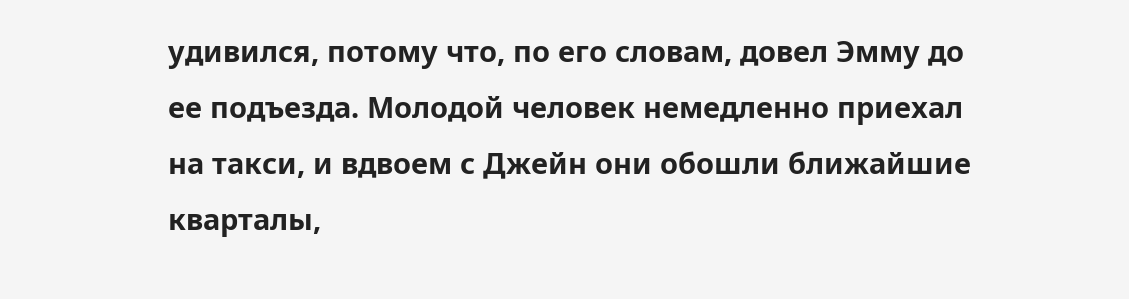удивился, потому что, по его словам, довел Эмму до ее подъезда. Молодой человек немедленно приехал на такси, и вдвоем с Джейн они обошли ближайшие кварталы,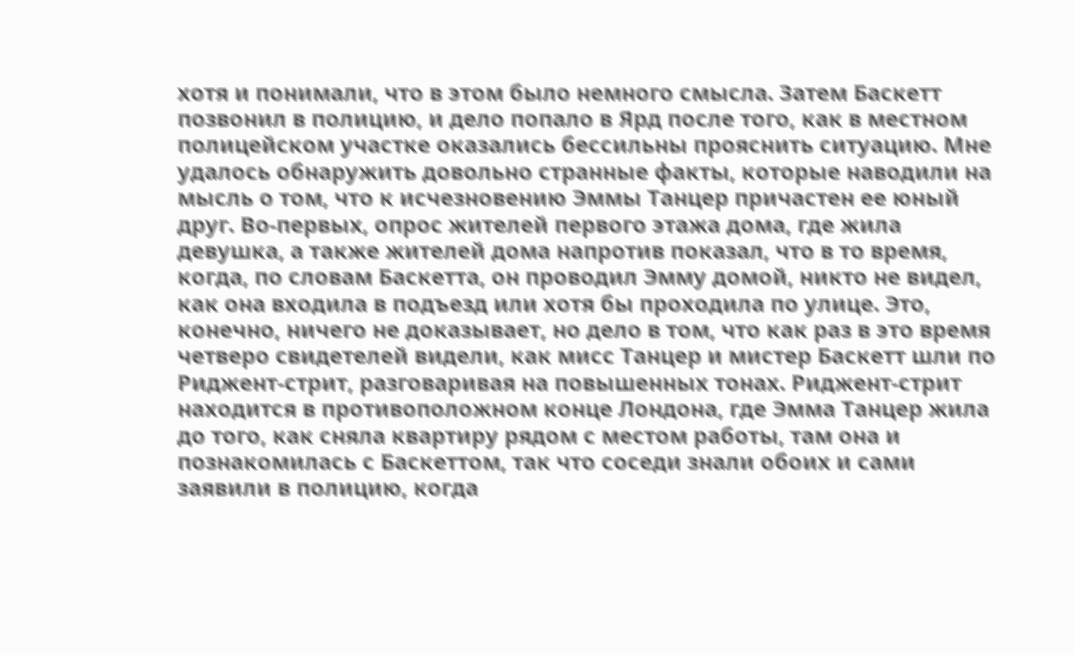хотя и понимали, что в этом было немного смысла. Затем Баскетт позвонил в полицию, и дело попало в Ярд после того, как в местном полицейском участке оказались бессильны прояснить ситуацию. Мне удалось обнаружить довольно странные факты, которые наводили на мысль о том, что к исчезновению Эммы Танцер причастен ее юный друг. Во-первых, опрос жителей первого этажа дома, где жила девушка, а также жителей дома напротив показал, что в то время, когда, по словам Баскетта, он проводил Эмму домой, никто не видел, как она входила в подъезд или хотя бы проходила по улице. Это, конечно, ничего не доказывает, но дело в том, что как раз в это время четверо свидетелей видели, как мисс Танцер и мистер Баскетт шли по Риджент-стрит, разговаривая на повышенных тонах. Риджент-стрит находится в противоположном конце Лондона, где Эмма Танцер жила до того, как сняла квартиру рядом с местом работы, там она и познакомилась с Баскеттом, так что соседи знали обоих и сами заявили в полицию, когда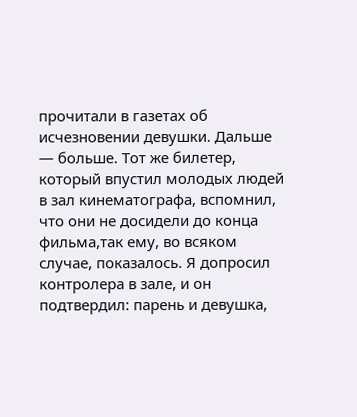прочитали в газетах об исчезновении девушки. Дальше — больше. Тот же билетер, который впустил молодых людей в зал кинематографа, вспомнил, что они не досидели до конца фильма,так ему, во всяком случае, показалось. Я допросил контролера в зале, и он подтвердил: парень и девушка,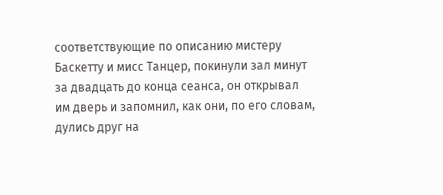соответствующие по описанию мистеру Баскетту и мисс Танцер, покинули зал минут за двадцать до конца сеанса, он открывал им дверь и запомнил, как они, по его словам, дулись друг на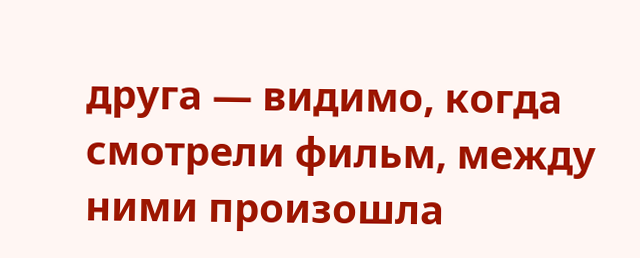друга — видимо, когда смотрели фильм, между ними произошла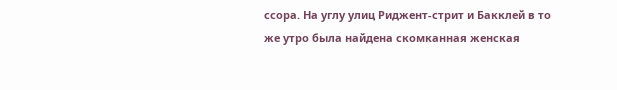ссора. На углу улиц Риджент-стрит и Бакклей в то же утро была найдена скомканная женская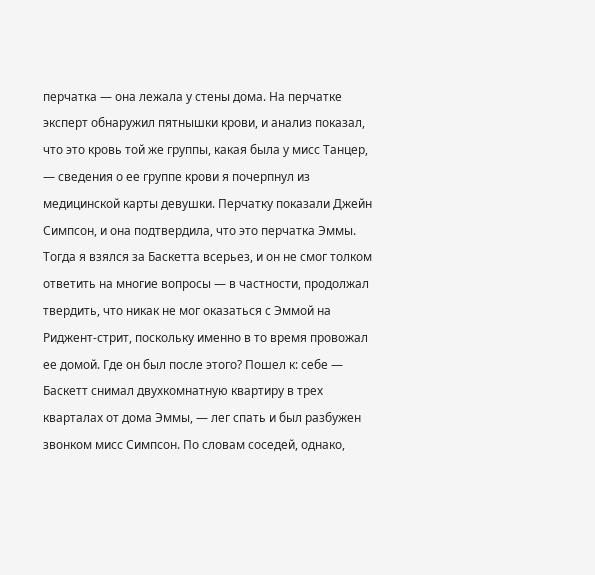перчатка — она лежала у стены дома. На перчатке эксперт обнаружил пятнышки крови, и анализ показал, что это кровь той же группы, какая была у мисс Танцер, — сведения о ее группе крови я почерпнул из медицинской карты девушки. Перчатку показали Джейн Симпсон, и она подтвердила, что это перчатка Эммы. Тогда я взялся за Баскетта всерьез, и он не смог толком ответить на многие вопросы — в частности, продолжал твердить, что никак не мог оказаться с Эммой на Риджент-стрит, поскольку именно в то время провожал ее домой. Где он был после этого? Пошел к: себе — Баскетт снимал двухкомнатную квартиру в трех кварталах от дома Эммы, — лег спать и был разбужен звонком мисс Симпсон. По словам соседей, однако,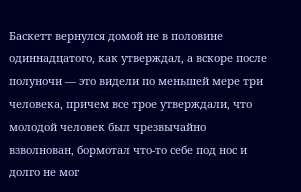Баскетт вернулся домой не в половине одиннадцатого, как утверждал, а вскоре после полуночи — это видели по меньшей мере три человека, причем все трое утверждали, что молодой человек был чрезвычайно взволнован, бормотал что-то себе под нос и долго не мог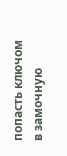попасть ключом в замочную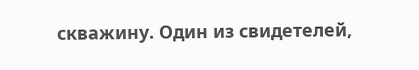скважину. Один из свидетелей,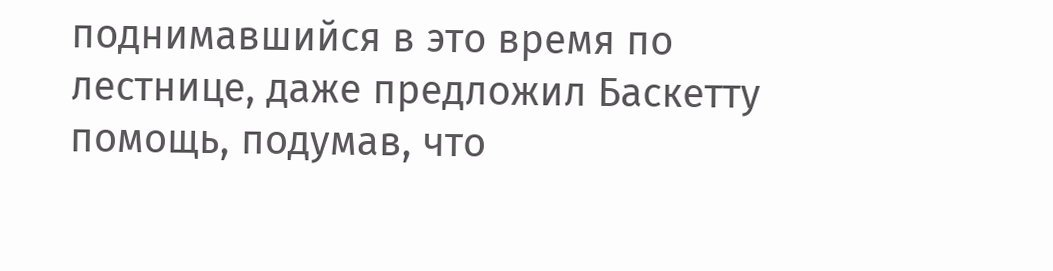поднимавшийся в это время по лестнице, даже предложил Баскетту помощь, подумав, что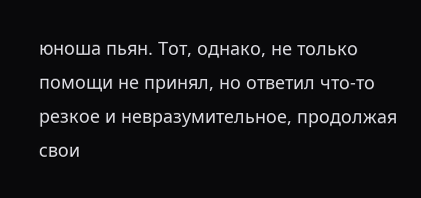юноша пьян. Тот, однако, не только помощи не принял, но ответил что-то резкое и невразумительное, продолжая свои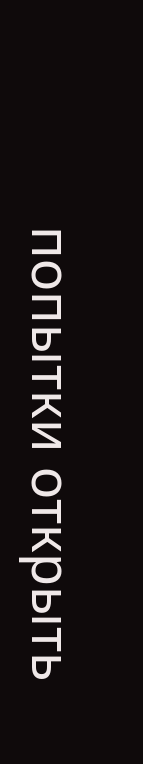попытки открыть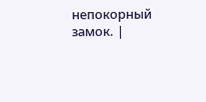непокорный замок. |